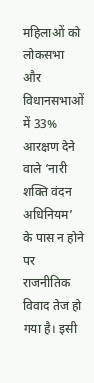महिलाओं को लोकसभा और विधानसभाओं में 33% आरक्षण देने वाले ‘नारी शक्ति वंदन अधिनियम’ के पास न होने पर राजनीतिक विवाद तेज हो गया है। इसी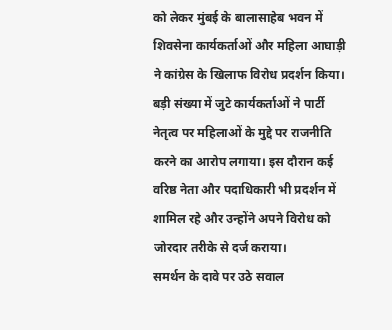को लेकर मुंबई के बालासाहेब भवन में शिवसेना कार्यकर्ताओं और महिला आघाड़ी ने कांग्रेस के खिलाफ विरोध प्रदर्शन किया। बड़ी संख्या में जुटे कार्यकर्ताओं ने पार्टी नेतृत्व पर महिलाओं के मुद्दे पर राजनीति करने का आरोप लगाया। इस दौरान कई वरिष्ठ नेता और पदाधिकारी भी प्रदर्शन में शामिल रहे और उन्होंने अपने विरोध को जोरदार तरीके से दर्ज कराया।
समर्थन के दावे पर उठे सवाल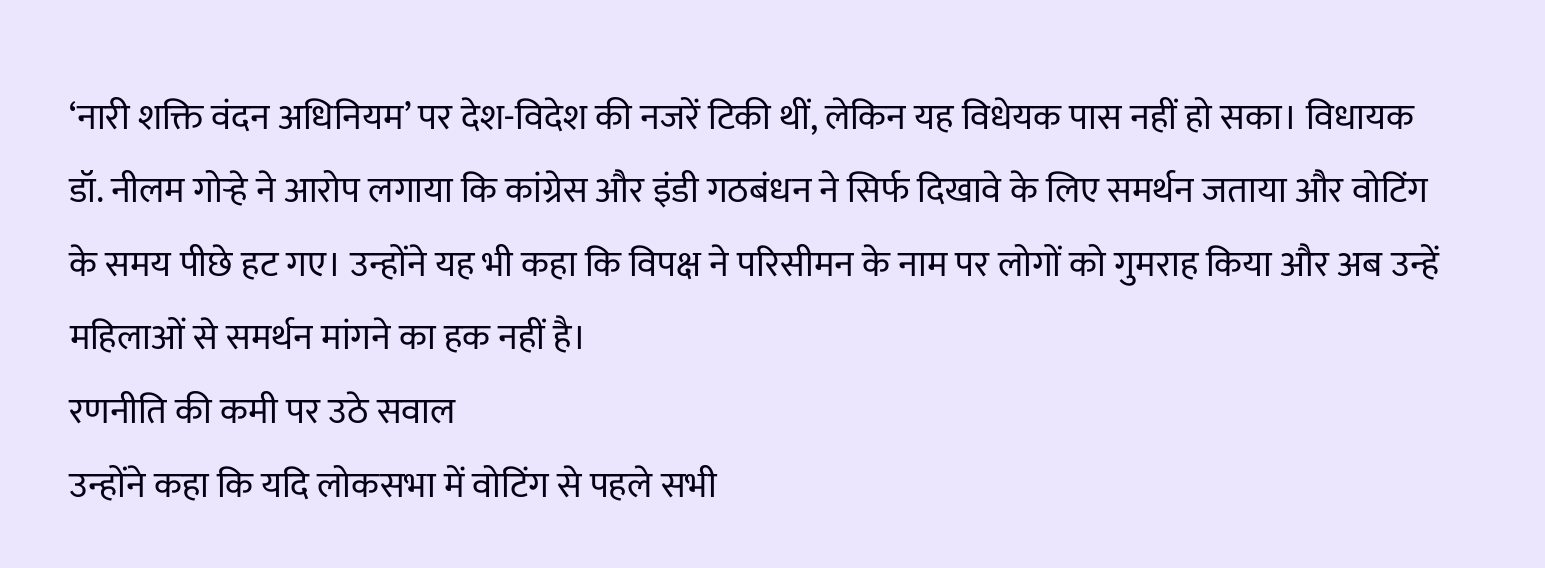‘नारी शक्ति वंदन अधिनियम’ पर देश-विदेश की नजरें टिकी थीं, लेकिन यह विधेयक पास नहीं हो सका। विधायक डॉ. नीलम गोऱ्हे ने आरोप लगाया कि कांग्रेस और इंडी गठबंधन ने सिर्फ दिखावे के लिए समर्थन जताया और वोटिंग के समय पीछे हट गए। उन्होंने यह भी कहा कि विपक्ष ने परिसीमन के नाम पर लोगों को गुमराह किया और अब उन्हें महिलाओं से समर्थन मांगने का हक नहीं है।
रणनीति की कमी पर उठे सवाल
उन्होंने कहा कि यदि लोकसभा में वोटिंग से पहले सभी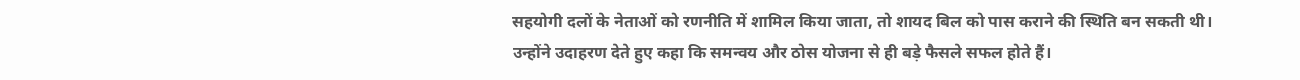सहयोगी दलों के नेताओं को रणनीति में शामिल किया जाता, तो शायद बिल को पास कराने की स्थिति बन सकती थी। उन्होंने उदाहरण देते हुए कहा कि समन्वय और ठोस योजना से ही बड़े फैसले सफल होते हैं।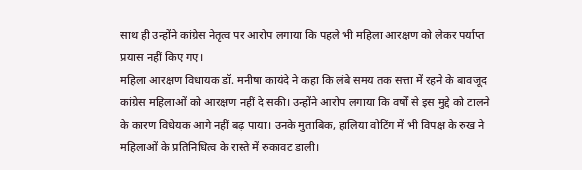साथ ही उन्होंने कांग्रेस नेतृत्व पर आरोप लगाया कि पहले भी महिला आरक्षण को लेकर पर्याप्त प्रयास नहीं किए गए।
महिला आरक्षण विधायक डॉ. मनीषा कायंदे ने कहा कि लंबे समय तक सत्ता में रहने के बावजूद कांग्रेस महिलाओं को आरक्षण नहीं दे सकी। उन्होंने आरोप लगाया कि वर्षों से इस मुद्दे को टालने के कारण विधेयक आगे नहीं बढ़ पाया। उनके मुताबिक, हालिया वोटिंग में भी विपक्ष के रुख ने महिलाओं के प्रतिनिधित्व के रास्ते में रुकावट डाली।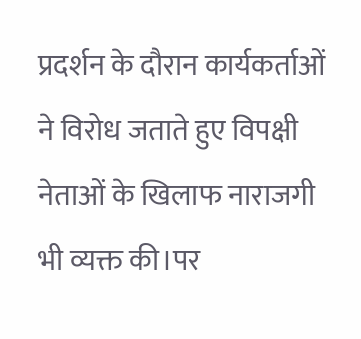प्रदर्शन के दौरान कार्यकर्ताओं ने विरोध जताते हुए विपक्षी नेताओं के खिलाफ नाराजगी भी व्यक्त की।पर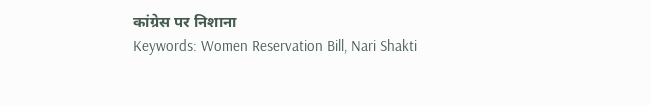कांग्रेस पर निशाना
Keywords: Women Reservation Bill, Nari Shakti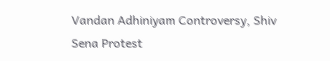Vandan Adhiniyam Controversy, Shiv Sena Protest